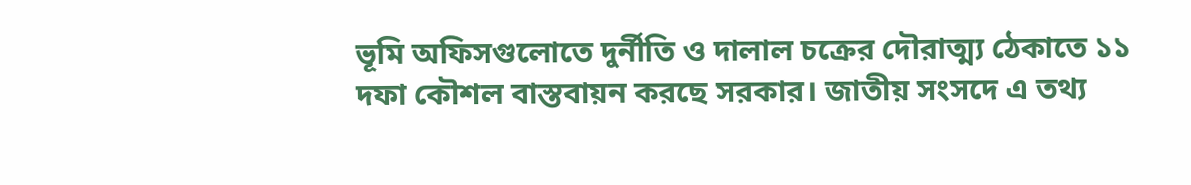ভূমি অফিসগুলোতে দুর্নীতি ও দালাল চক্রের দৌরাত্ম্য ঠেকাতে ১১ দফা কৌশল বাস্তবায়ন করছে সরকার। জাতীয় সংসদে এ তথ্য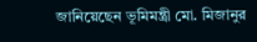জানিয়েছেন ভূমিমন্ত্রী মো. মিজানুর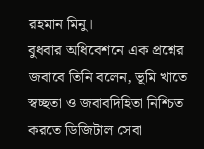রহমান মিনু।
বুধবার অধিবেশনে এক প্রশ্নের জবাবে তিনি বলেন, ভূমি খাতে স্বচ্ছতা ও জবাবদিহিতা নিশ্চিত করতে ডিজিটাল সেবা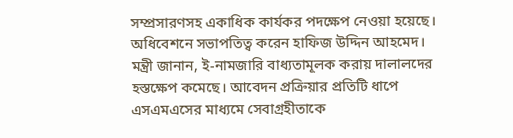সম্প্রসারণসহ একাধিক কার্যকর পদক্ষেপ নেওয়া হয়েছে। অধিবেশনে সভাপতিত্ব করেন হাফিজ উদ্দিন আহমেদ।
মন্ত্রী জানান, ই-নামজারি বাধ্যতামূলক করায় দালালদের হস্তক্ষেপ কমেছে। আবেদন প্রক্রিয়ার প্রতিটি ধাপে এসএমএসের মাধ্যমে সেবাগ্রহীতাকে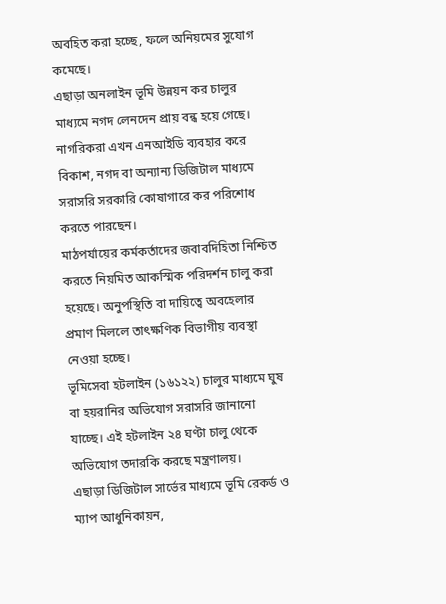অবহিত করা হচ্ছে, ফলে অনিয়মের সুযোগ কমেছে।
এছাড়া অনলাইন ভূমি উন্নয়ন কর চালুর মাধ্যমে নগদ লেনদেন প্রায় বন্ধ হয়ে গেছে। নাগরিকরা এখন এনআইডি ব্যবহার করে বিকাশ, নগদ বা অন্যান্য ডিজিটাল মাধ্যমে সরাসরি সরকারি কোষাগারে কর পরিশোধ করতে পারছেন।
মাঠপর্যায়ের কর্মকর্তাদের জবাবদিহিতা নিশ্চিত করতে নিয়মিত আকস্মিক পরিদর্শন চালু করা হয়েছে। অনুপস্থিতি বা দায়িত্বে অবহেলার প্রমাণ মিললে তাৎক্ষণিক বিভাগীয় ব্যবস্থা নেওয়া হচ্ছে।
ভূমিসেবা হটলাইন (১৬১২২) চালুর মাধ্যমে ঘুষ বা হয়রানির অভিযোগ সরাসরি জানানো যাচ্ছে। এই হটলাইন ২৪ ঘণ্টা চালু থেকে অভিযোগ তদারকি করছে মন্ত্রণালয়।
এছাড়া ডিজিটাল সার্ভের মাধ্যমে ভূমি রেকর্ড ও ম্যাপ আধুনিকায়ন,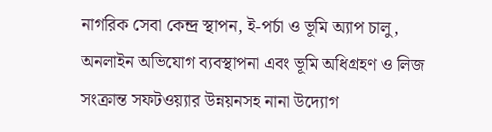নাগরিক সেবা কেন্দ্র স্থাপন, ই-পর্চা ও ভূমি অ্যাপ চালু, অনলাইন অভিযোগ ব্যবস্থাপনা এবং ভূমি অধিগ্রহণ ও লিজ সংক্রান্ত সফটওয়্যার উন্নয়নসহ নানা উদ্যোগ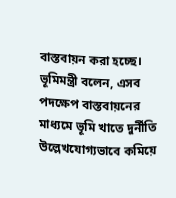বাস্তবায়ন করা হচ্ছে।
ভূমিমন্ত্রী বলেন, এসব পদক্ষেপ বাস্তবায়নের মাধ্যমে ভূমি খাতে দুর্নীতি উল্লেখযোগ্যভাবে কমিয়ে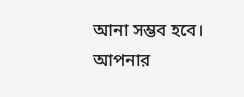আনা সম্ভব হবে।
আপনার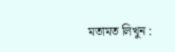মতামত লিখুন :